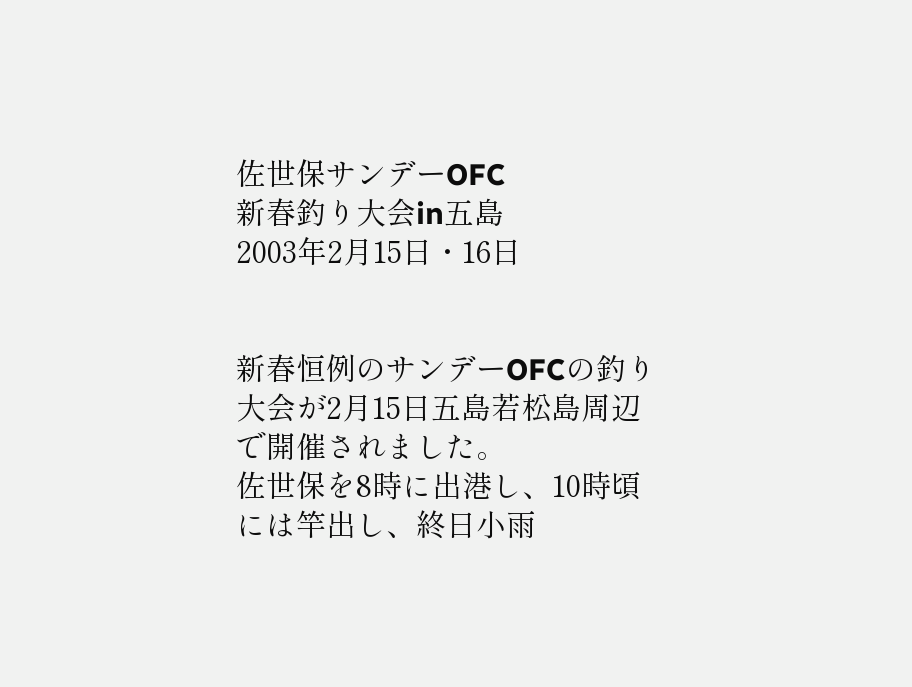佐世保サンデーOFC
新春釣り大会in五島
2003年2月15日・16日


新春恒例のサンデーOFCの釣り大会が2月15日五島若松島周辺で開催されました。
佐世保を8時に出港し、10時頃には竿出し、終日小雨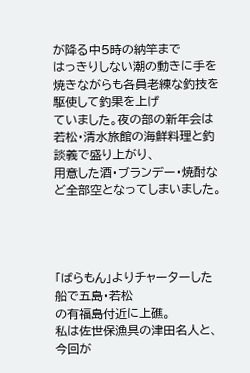が降る中5時の納竿まで
はっきりしない潮の動きに手を焼きながらも各員老練な釣技を駆使して釣果を上げ
ていました。夜の部の新年会は若松・清水旅館の海鮮料理と釣談義で盛り上がり、
用意した酒・ブランデー・焼酎など全部空となってしまいました。




「ばらもん」よりチャーターした船で五島・若松
の有福島付近に上礁。
私は佐世保漁具の津田名人と、今回が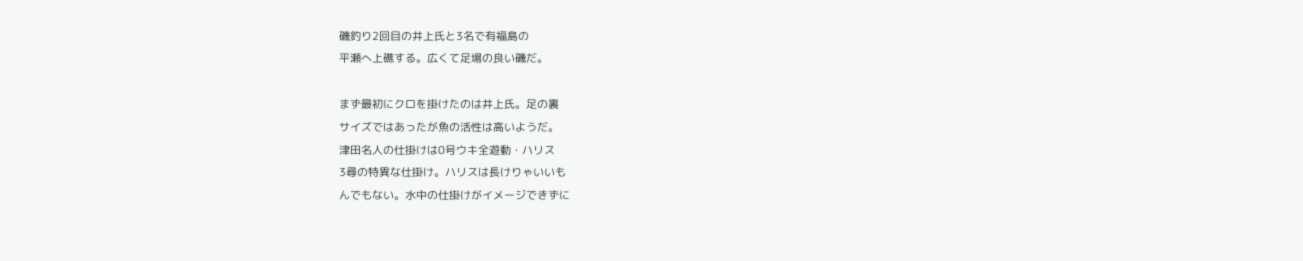磯釣り2回目の井上氏と3名で有福島の
平瀬へ上礁する。広くて足場の良い磯だ。

まず最初にクロを掛けたのは井上氏。足の裏
サイズではあったが魚の活性は高いようだ。
津田名人の仕掛けは0号ウキ全遊動・ハリス
3尋の特異な仕掛け。ハリスは長けりゃいいも
んでもない。水中の仕掛けがイメージできずに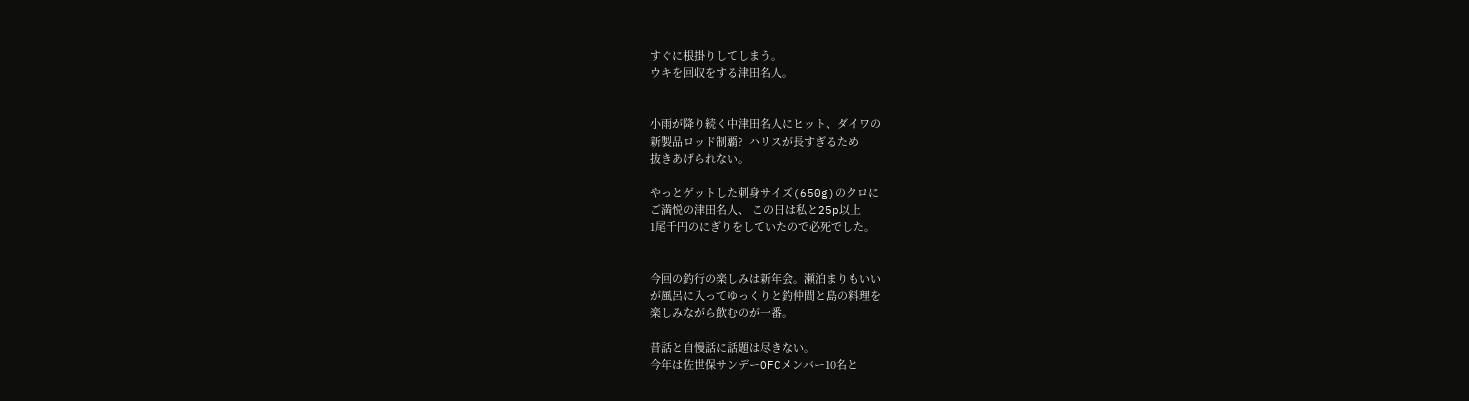すぐに根掛りしてしまう。
ウキを回収をする津田名人。


小雨が降り続く中津田名人にヒット、ダイワの
新製品ロッド制覇?  ハリスが長すぎるため
抜きあげられない。

やっとゲットした刺身サイズ(650g)のクロに
ご満悦の津田名人、 この日は私と25p以上
1尾千円のにぎりをしていたので必死でした。


今回の釣行の楽しみは新年会。瀬泊まりもいい
が風呂に入ってゆっくりと釣仲間と島の料理を
楽しみながら飲むのが一番。

昔話と自慢話に話題は尽きない。
今年は佐世保サンデーOFCメンバー10名と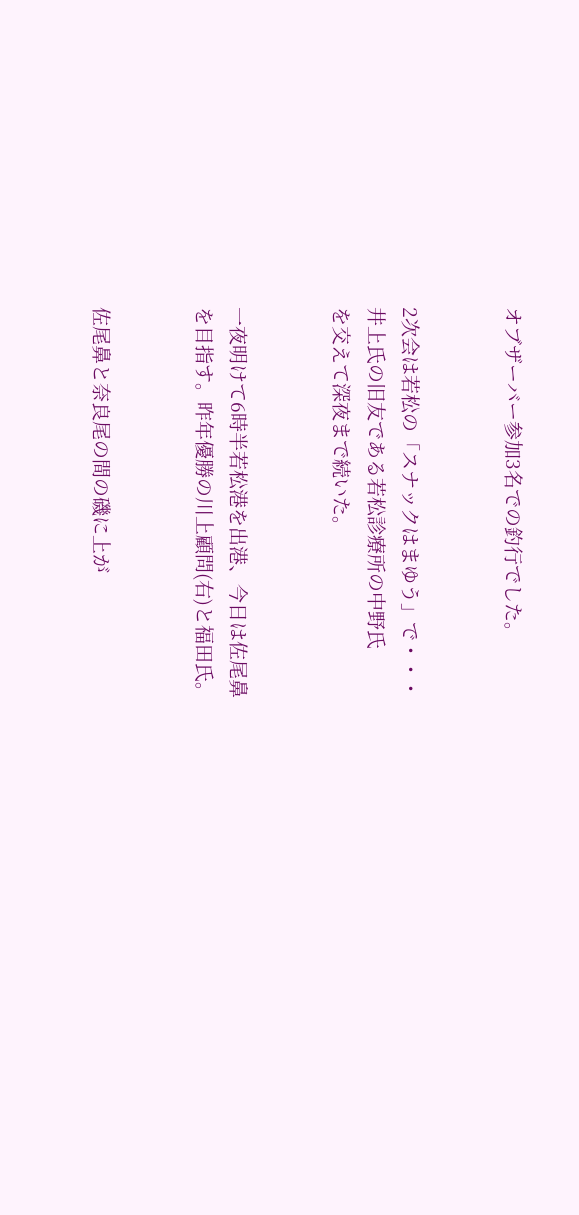オブザーバー参加3名での釣行でした。


2次会は若松の「スナックはまゆう」で・・・
井上氏の旧友である若松診療所の中野氏
を交えて深夜まで続いた。


一夜明けて6時半若松港を出港、今日は佐尾鼻
を目指す。昨年優勝の川上顧問(右)と福田氏。


佐尾鼻と奈良尾の間の磯に上が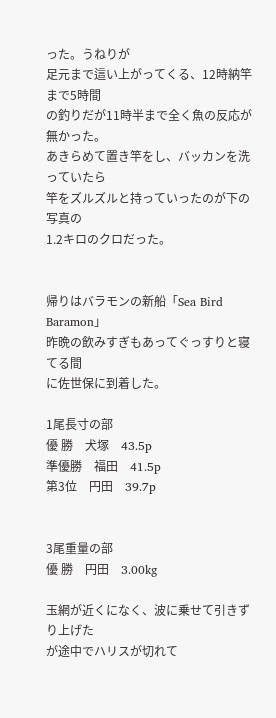った。うねりが
足元まで這い上がってくる、12時納竿まで5時間
の釣りだが11時半まで全く魚の反応が無かった。
あきらめて置き竿をし、バッカンを洗っていたら
竿をズルズルと持っていったのが下の写真の
1.2キロのクロだった。


帰りはバラモンの新船「Sea Bird Baramon」
昨晩の飲みすぎもあってぐっすりと寝てる間
に佐世保に到着した。

1尾長寸の部
優 勝    犬塚    43.5p
準優勝    福田    41.5p
第3位    円田    39.7p


3尾重量の部
優 勝    円田    3.00kg

玉網が近くになく、波に乗せて引きずり上げた
が途中でハリスが切れて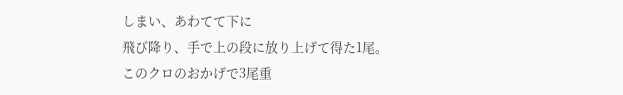しまい、あわてて下に
飛び降り、手で上の段に放り上げて得た1尾。
このクロのおかげで3尾重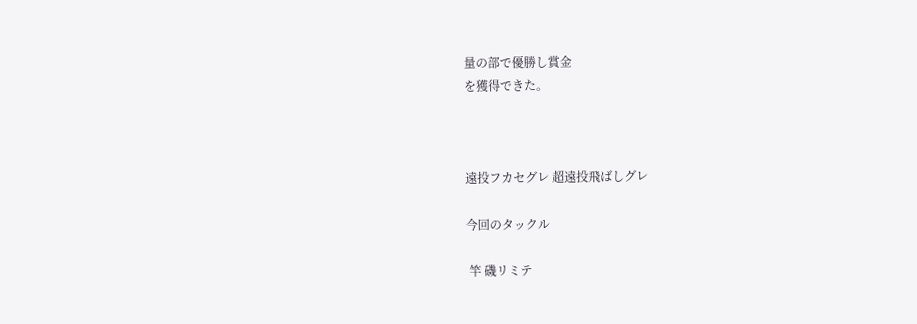量の部で優勝し賞金
を獲得できた。



遠投フカセグレ 超遠投飛ばしグレ

今回のタックル

 竿 磯リミテ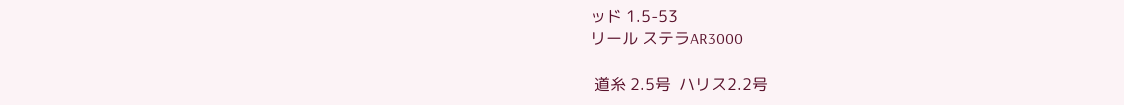ッド 1.5-53
リール ステラAR3000

 道糸 2.5号  ハリス2.2号